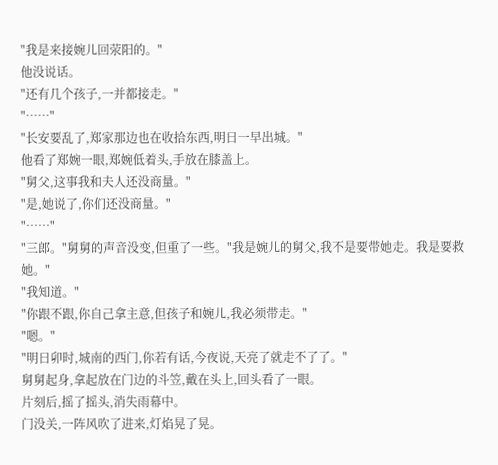"我是来接婉儿回荥阳的。"
他没说话。
"还有几个孩子,一并都接走。"
"……"
"长安要乱了,郑家那边也在收拾东西,明日一早出城。"
他看了郑婉一眼,郑婉低着头,手放在膝盖上。
"舅父,这事我和夫人还没商量。"
"是,她说了,你们还没商量。"
"……"
"三郎。"舅舅的声音没变,但重了一些。"我是婉儿的舅父,我不是要带她走。我是要救她。"
"我知道。"
"你跟不跟,你自己拿主意,但孩子和婉儿,我必须带走。"
"嗯。"
"明日卯时,城南的西门,你若有话,今夜说,天亮了就走不了了。"
舅舅起身,拿起放在门边的斗笠,戴在头上,回头看了一眼。
片刻后,摇了摇头,消失雨幕中。
门没关,一阵风吹了进来,灯焰晃了晃。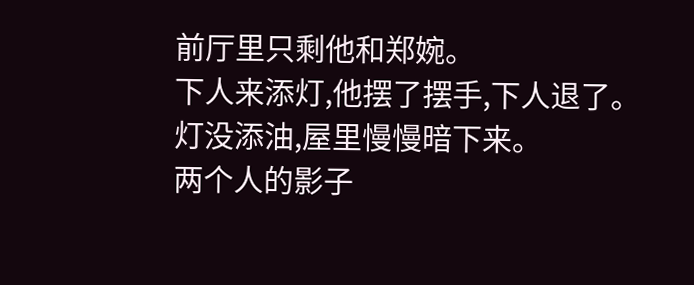前厅里只剩他和郑婉。
下人来添灯,他摆了摆手,下人退了。
灯没添油,屋里慢慢暗下来。
两个人的影子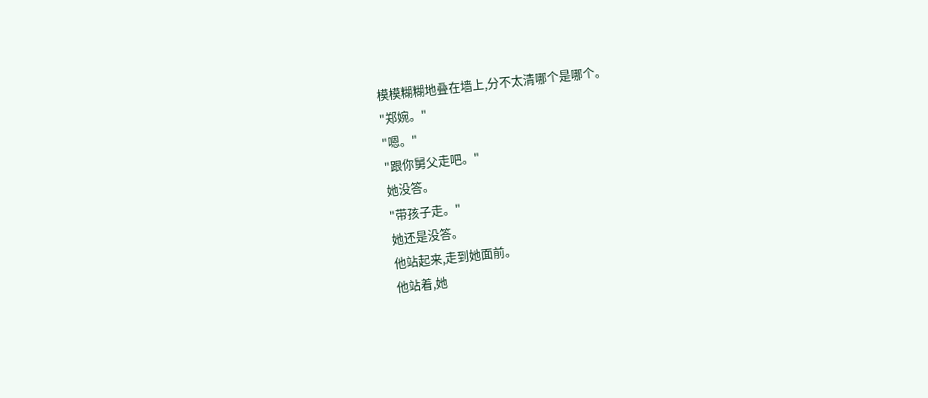模模糊糊地叠在墙上,分不太清哪个是哪个。
"郑婉。"
"嗯。"
"跟你舅父走吧。"
她没答。
"带孩子走。"
她还是没答。
他站起来,走到她面前。
他站着,她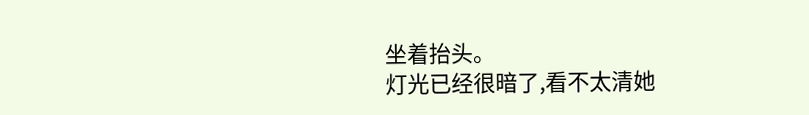坐着抬头。
灯光已经很暗了,看不太清她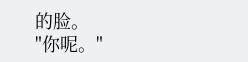的脸。
"你呢。"